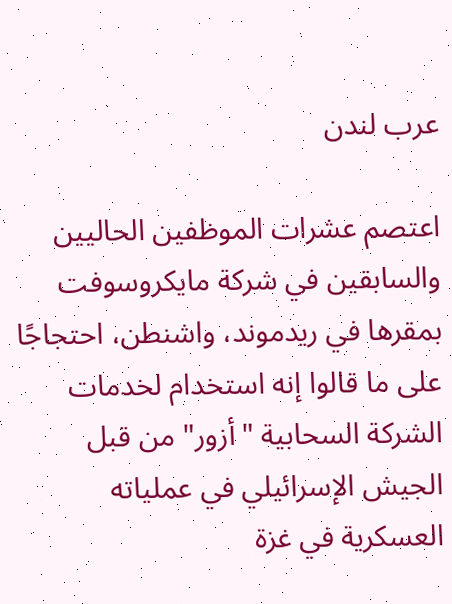عرب لندن

اعتصم عشرات الموظفين الحاليين والسابقين في شركة مايكروسوفت بمقرها في ريدموند، واشنطن، احتجاجًا على ما قالوا إنه استخدام لخدمات الشركة السحابية "أزور" من قبل الجيش الإسرائيلي في عملياته العسكرية في غزة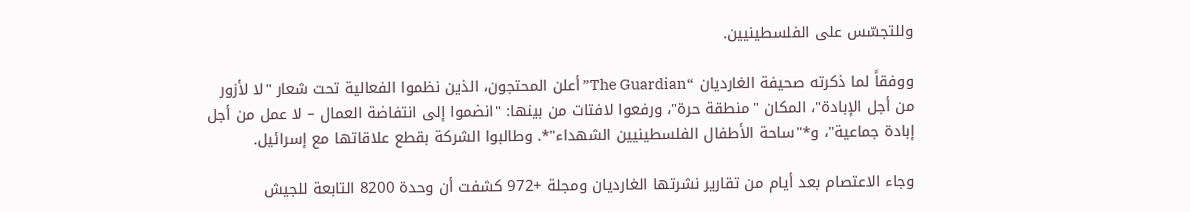وللتجسّس على الفلسطينيين.

ووفقاً لما ذكرته صحيفة الغارديان “The Guardian” أعلن المحتجون، الذين نظموا الفعالية تحت شعار "لا لأزور من أجل الإبادة"، المكان "منطقة حرة"، ورفعوا لافتات من بينها: "انضموا إلى انتفاضة العمال – لا عمل من أجل إبادة جماعية"، و*"ساحة الأطفال الفلسطينيين الشهداء"*. وطالبوا الشركة بقطع علاقاتها مع إسرائيل.

وجاء الاعتصام بعد أيام من تقارير نشرتها الغارديان ومجلة +972 كشفت أن وحدة 8200 التابعة للجيش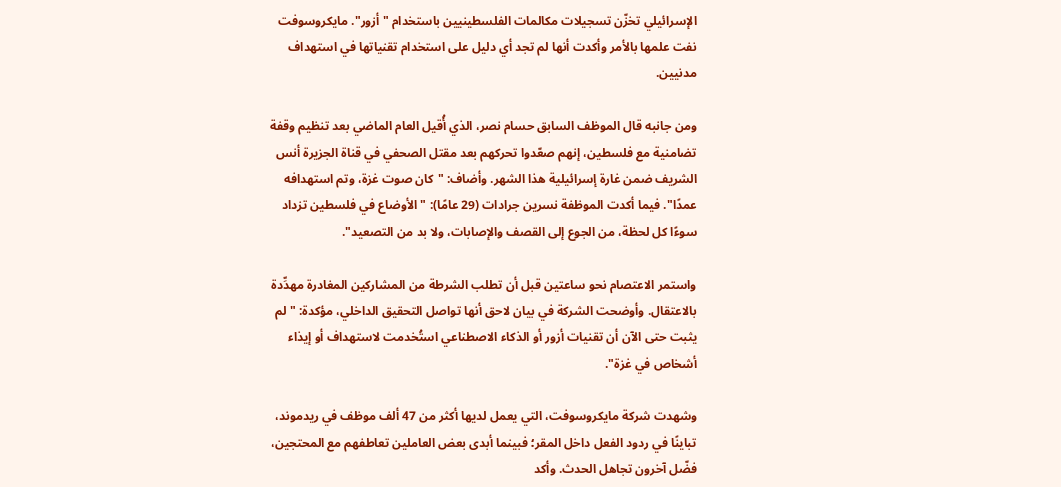الإسرائيلي تخزّن تسجيلات مكالمات الفلسطينيين باستخدام "أزور". مايكروسوفت نفت علمها بالأمر وأكدت أنها لم تجد أي دليل على استخدام تقنياتها في استهداف مدنيين.

ومن جانبه قال الموظف السابق حسام نصر، الذي أُقيل العام الماضي بعد تنظيم وقفة تضامنية مع فلسطين، إنهم صعّدوا تحركهم بعد مقتل الصحفي في قناة الجزيرة أنس الشريف ضمن غارة إسرائيلية هذا الشهر. وأضاف: "كان صوت غزة، وتم استهدافه عمدًا". فيما أكدت الموظفة نسرين جرادات (29 عامًا): "الأوضاع في فلسطين تزداد سوءًا كل لحظة، من الجوع إلى القصف والإصابات، ولا بد من التصعيد".

واستمر الاعتصام نحو ساعتين قبل أن تطلب الشرطة من المشاركين المغادرة مهدِّدة بالاعتقال. وأوضحت الشركة في بيان لاحق أنها تواصل التحقيق الداخلي، مؤكدة: "لم يثبت حتى الآن أن تقنيات أزور أو الذكاء الاصطناعي استُخدمت لاستهداف أو إيذاء أشخاص في غزة".

وشهدت شركة مايكروسوفت، التي يعمل لديها أكثر من 47 ألف موظف في ريدموند، تباينًا في ردود الفعل داخل المقر؛ فبينما أبدى بعض العاملين تعاطفهم مع المحتجين، فضّل آخرون تجاهل الحدث. وأكد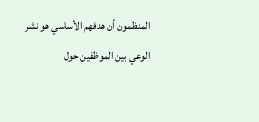المنظمون أن هدفهم الأساسي هو نشر الوعي بين الموظفين حول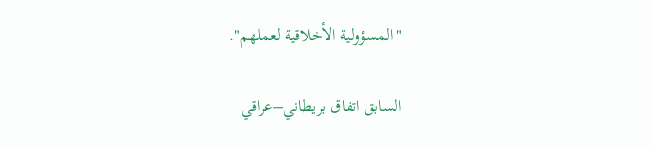"المسؤولية الأخلاقية لعملهم".

السابق اتفاق بريطاني–عراقي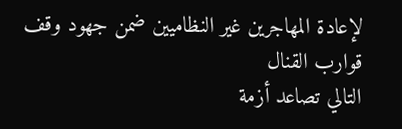لإعادة المهاجرين غير النظاميين ضمن جهود وقف قوارب القنال
التالي تصاعد أزمة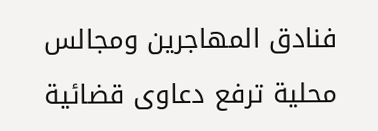فنادق المهاجرين ومجالس محلية ترفع دعاوى قضائية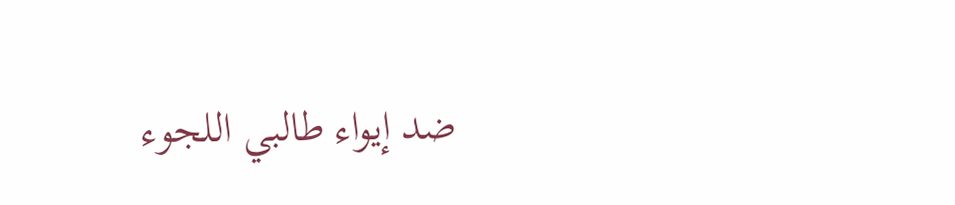ضد إيواء طالبي اللجوء